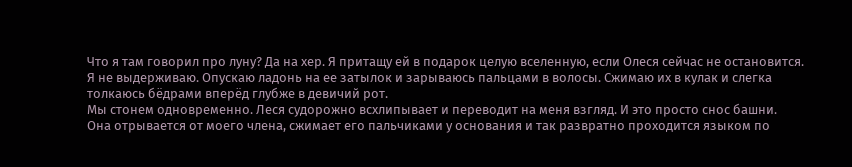Что я там говорил про луну? Да на хер. Я притащу ей в подарок целую вселенную, если Олеся сейчас не остановится.
Я не выдерживаю. Опускаю ладонь на ее затылок и зарываюсь пальцами в волосы. Сжимаю их в кулак и слегка толкаюсь бёдрами вперёд глубже в девичий рот.
Мы стонем одновременно. Леся судорожно всхлипывает и переводит на меня взгляд. И это просто снос башни.
Она отрывается от моего члена, сжимает его пальчиками у основания и так развратно проходится языком по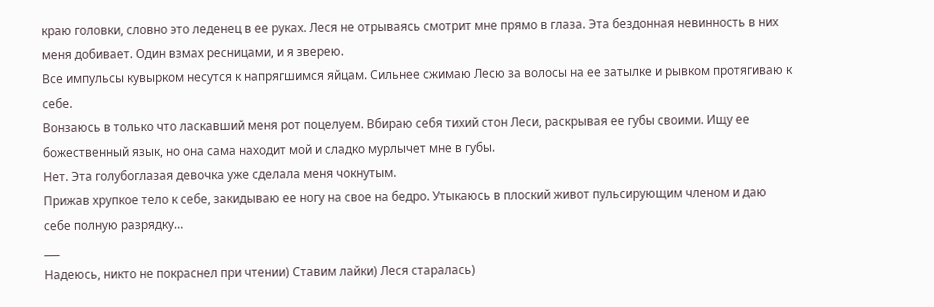краю головки, словно это леденец в ее руках. Леся не отрываясь смотрит мне прямо в глаза. Эта бездонная невинность в них меня добивает. Один взмах ресницами, и я зверею.
Все импульсы кувырком несутся к напрягшимся яйцам. Сильнее сжимаю Лесю за волосы на ее затылке и рывком протягиваю к себе.
Вонзаюсь в только что ласкавший меня рот поцелуем. Вбираю себя тихий стон Леси, раскрывая ее губы своими. Ищу ее божественный язык, но она сама находит мой и сладко мурлычет мне в губы.
Нет. Эта голубоглазая девочка уже сделала меня чокнутым.
Прижав хрупкое тело к себе, закидываю ее ногу на свое на бедро. Утыкаюсь в плоский живот пульсирующим членом и даю себе полную разрядку…
___
Надеюсь, никто не покраснел при чтении) Ставим лайки) Леся старалась)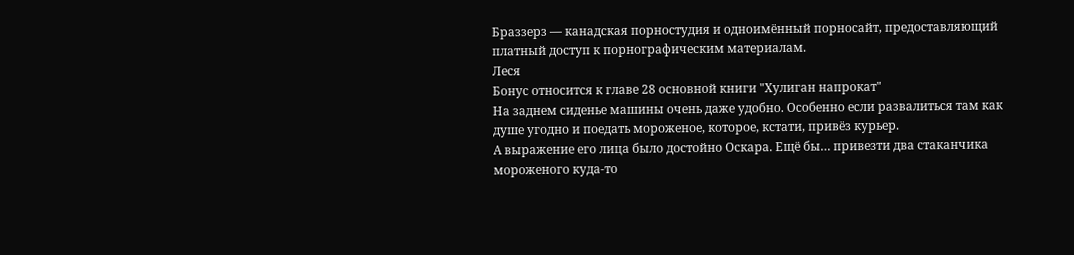Браззерз — канадская порностудия и одноимённый порносайт, предоставляющий платный доступ к порнографическим материалам.
Леся
Бонус относится к главе 28 основной книги "Хулиган напрокат"
На заднем сиденье машины очень даже удобно. Особенно если развалиться там как душе угодно и поедать мороженое, которое, кстати, привёз курьер.
А выражение его лица было достойно Оскара. Ещё бы… привезти два стаканчика мороженого куда-то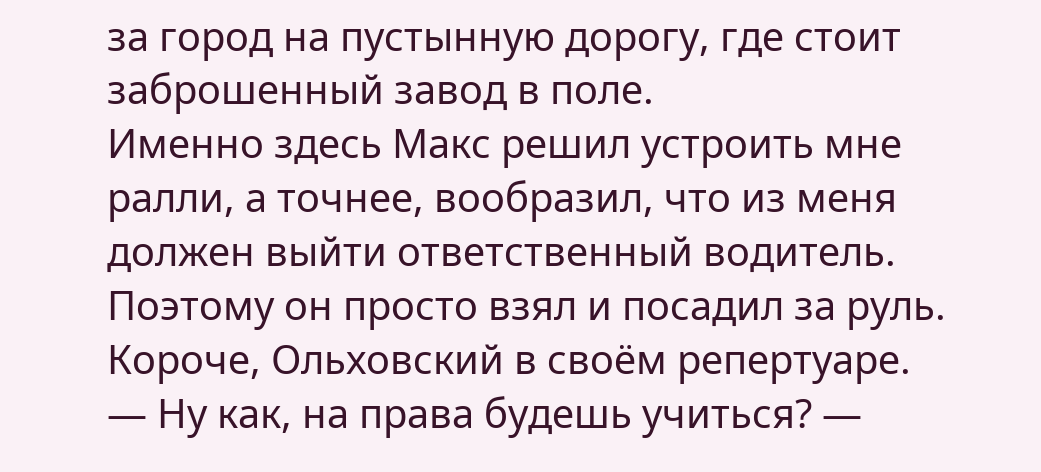за город на пустынную дорогу, где стоит заброшенный завод в поле.
Именно здесь Макс решил устроить мне ралли, а точнее, вообразил, что из меня должен выйти ответственный водитель. Поэтому он просто взял и посадил за руль.
Короче, Ольховский в своём репертуаре.
— Ну как, на права будешь учиться? —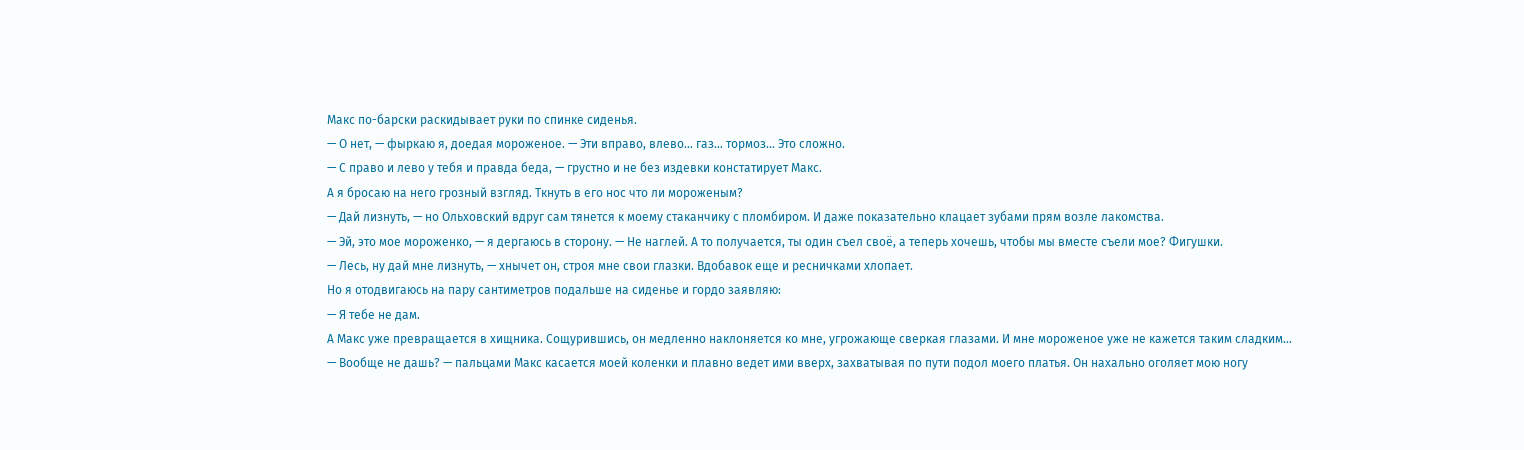Макс по-барски раскидывает руки по спинке сиденья.
— О нет, — фыркаю я, доедая мороженое. — Эти вправо, влево… газ… тормоз… Это сложно.
— С право и лево у тебя и правда беда, — грустно и не без издевки констатирует Макс.
А я бросаю на него грозный взгляд. Ткнуть в его нос что ли мороженым?
— Дай лизнуть, — но Ольховский вдруг сам тянется к моему стаканчику с пломбиром. И даже показательно клацает зубами прям возле лакомства.
— Эй, это мое мороженко, — я дергаюсь в сторону. — Не наглей. А то получается, ты один съел своё, а теперь хочешь, чтобы мы вместе съели мое? Фигушки.
— Лесь, ну дай мне лизнуть, — хнычет он, строя мне свои глазки. Вдобавок еще и ресничками хлопает.
Но я отодвигаюсь на пару сантиметров подальше на сиденье и гордо заявляю:
— Я тебе не дам.
А Макс уже превращается в хищника. Сощурившись, он медленно наклоняется ко мне, угрожающе сверкая глазами. И мне мороженое уже не кажется таким сладким…
— Вообще не дашь? — пальцами Макс касается моей коленки и плавно ведет ими вверх, захватывая по пути подол моего платья. Он нахально оголяет мою ногу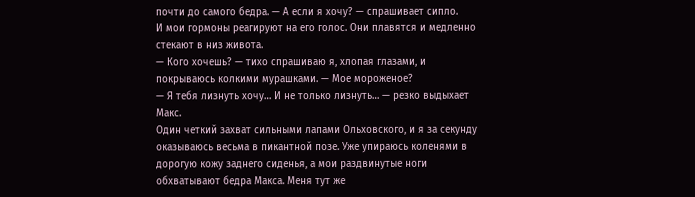почти до самого бедра. — А если я хочу? — спрашивает сипло.
И мои гормоны реагируют на его голос. Они плавятся и медленно стекают в низ живота.
— Кого хочешь? — тихо спрашиваю я, хлопая глазами, и покрываюсь колкими мурашками. — Мое мороженое?
— Я тебя лизнуть хочу… И не только лизнуть… — резко выдыхает Макс.
Один четкий захват сильными лапами Ольховского, и я за секунду оказываюсь весьма в пикантной позе. Уже упираюсь коленями в дорогую кожу заднего сиденья, а мои раздвинутые ноги обхватывают бедра Макса. Меня тут же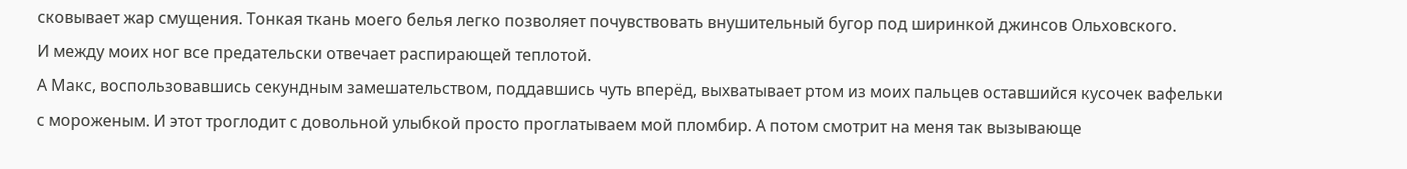сковывает жар смущения. Тонкая ткань моего белья легко позволяет почувствовать внушительный бугор под ширинкой джинсов Ольховского.
И между моих ног все предательски отвечает распирающей теплотой.
А Макс, воспользовавшись секундным замешательством, поддавшись чуть вперёд, выхватывает ртом из моих пальцев оставшийся кусочек вафельки с мороженым. И этот троглодит с довольной улыбкой просто проглатываем мой пломбир. А потом смотрит на меня так вызывающе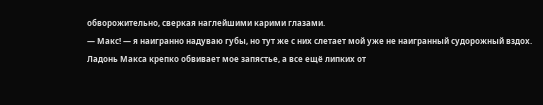обворожительно, сверкая наглейшими карими глазами.
— Макс! — я наигранно надуваю губы, но тут же с них слетает мой уже не наигранный судорожный вздох.
Ладонь Макса крепко обвивает мое запястье, а все ещё липких от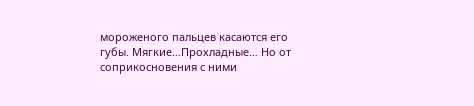мороженого пальцев касаются его губы. Мягкие…Прохладные… Но от соприкосновения с ними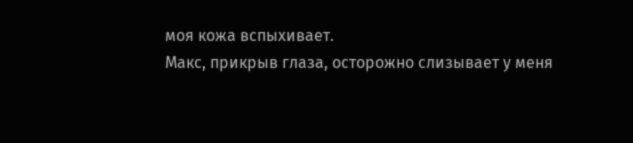моя кожа вспыхивает.
Макс, прикрыв глаза, осторожно слизывает у меня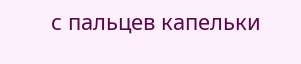с пальцев капельки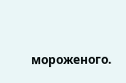мороженого.